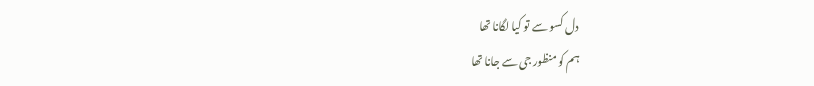دل کسو سے تو کیا لگانا تھا
ہم کو منظور جی سے جانا تھا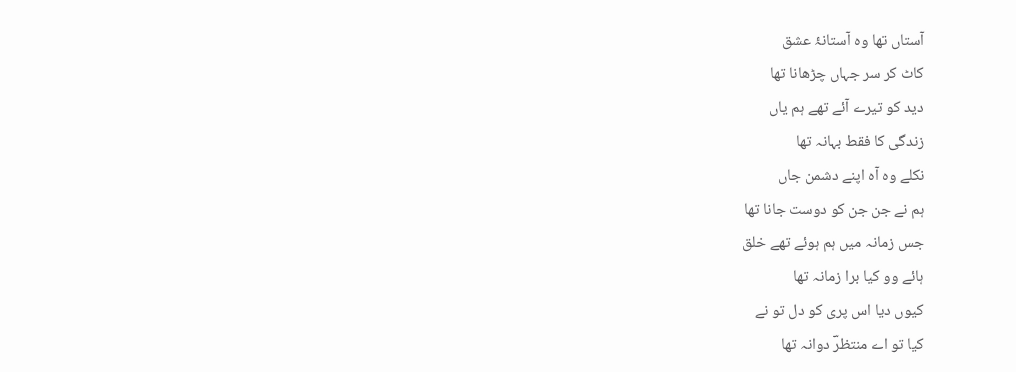آستاں تھا وہ آستانۂ عشق
کاٹ کر سر جہاں چڑھانا تھا
دید کو تیرے آئے تھے ہم یاں
زندگی کا فقط بہانہ تھا
نکلے وہ آہ اپنے دشمن جاں
ہم نے جن جن کو دوست جانا تھا
جس زمانہ میں ہم ہوئے تھے خلق
ہائے وو کیا برا زمانہ تھا
کیوں دیا اس پری کو دل تو نے
کیا تو اے منتظرؔ دوانہ تھا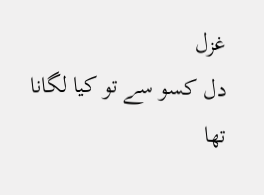غزل
دل کسو سے تو کیا لگانا تھا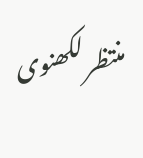منتظر لکھنوی